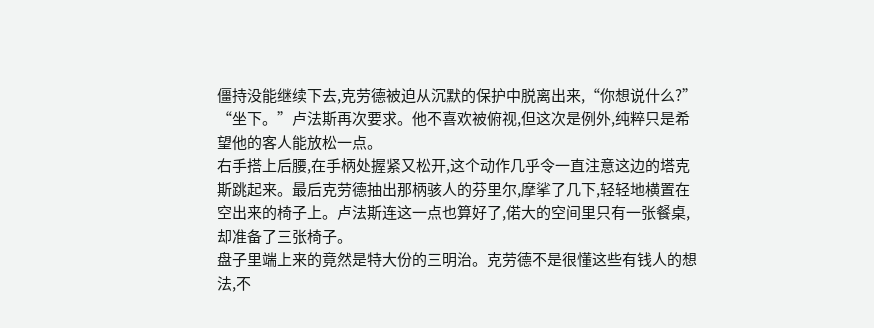僵持没能继续下去,克劳德被迫从沉默的保护中脱离出来,“你想说什么?”
“坐下。”卢法斯再次要求。他不喜欢被俯视,但这次是例外,纯粹只是希望他的客人能放松一点。
右手搭上后腰,在手柄处握紧又松开,这个动作几乎令一直注意这边的塔克斯跳起来。最后克劳德抽出那柄骇人的芬里尔,摩挲了几下,轻轻地横置在空出来的椅子上。卢法斯连这一点也算好了,偌大的空间里只有一张餐桌,却准备了三张椅子。
盘子里端上来的竟然是特大份的三明治。克劳德不是很懂这些有钱人的想法,不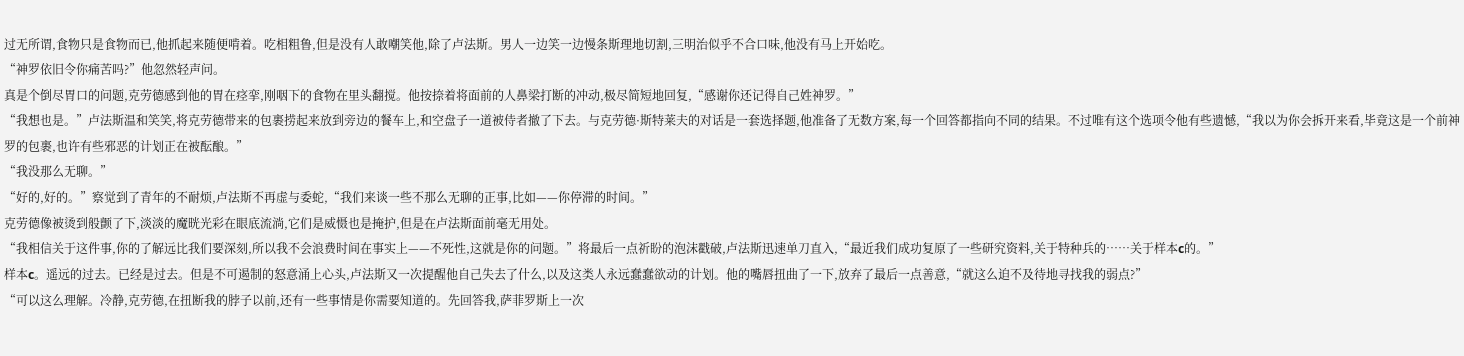过无所谓,食物只是食物而已,他抓起来随便啃着。吃相粗鲁,但是没有人敢嘲笑他,除了卢法斯。男人一边笑一边慢条斯理地切割,三明治似乎不合口味,他没有马上开始吃。
“神罗依旧令你痛苦吗?”他忽然轻声问。
真是个倒尽胃口的问题,克劳德感到他的胃在痉挛,刚咽下的食物在里头翻搅。他按捺着将面前的人鼻梁打断的冲动,极尽简短地回复,“感谢你还记得自己姓神罗。”
“我想也是。”卢法斯温和笑笑,将克劳德带来的包裹捞起来放到旁边的餐车上,和空盘子一道被侍者撤了下去。与克劳德·斯特莱夫的对话是一套选择题,他准备了无数方案,每一个回答都指向不同的结果。不过唯有这个选项令他有些遗憾,“我以为你会拆开来看,毕竟这是一个前神罗的包裹,也许有些邪恶的计划正在被酝酿。”
“我没那么无聊。”
“好的,好的。”察觉到了青年的不耐烦,卢法斯不再虚与委蛇,“我们来谈一些不那么无聊的正事,比如——你停滞的时间。”
克劳德像被烫到般颤了下,淡淡的魔晄光彩在眼底流淌,它们是威慑也是掩护,但是在卢法斯面前毫无用处。
“我相信关于这件事,你的了解远比我们要深刻,所以我不会浪费时间在事实上——不死性,这就是你的问题。”将最后一点祈盼的泡沫戳破,卢法斯迅速单刀直入,“最近我们成功复原了一些研究资料,关于特种兵的……关于样本c的。”
样本c。遥远的过去。已经是过去。但是不可遏制的怒意涌上心头,卢法斯又一次提醒他自己失去了什么,以及这类人永远蠢蠢欲动的计划。他的嘴唇扭曲了一下,放弃了最后一点善意,“就这么迫不及待地寻找我的弱点?”
“可以这么理解。冷静,克劳德,在扭断我的脖子以前,还有一些事情是你需要知道的。先回答我,萨菲罗斯上一次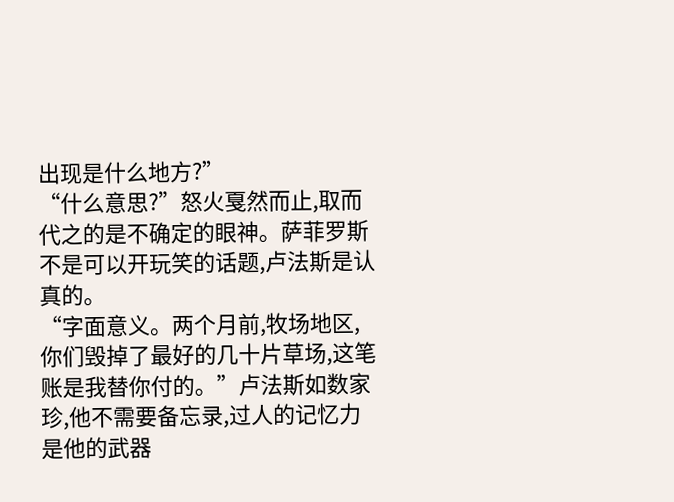出现是什么地方?”
“什么意思?”怒火戛然而止,取而代之的是不确定的眼神。萨菲罗斯不是可以开玩笑的话题,卢法斯是认真的。
“字面意义。两个月前,牧场地区,你们毁掉了最好的几十片草场,这笔账是我替你付的。”卢法斯如数家珍,他不需要备忘录,过人的记忆力是他的武器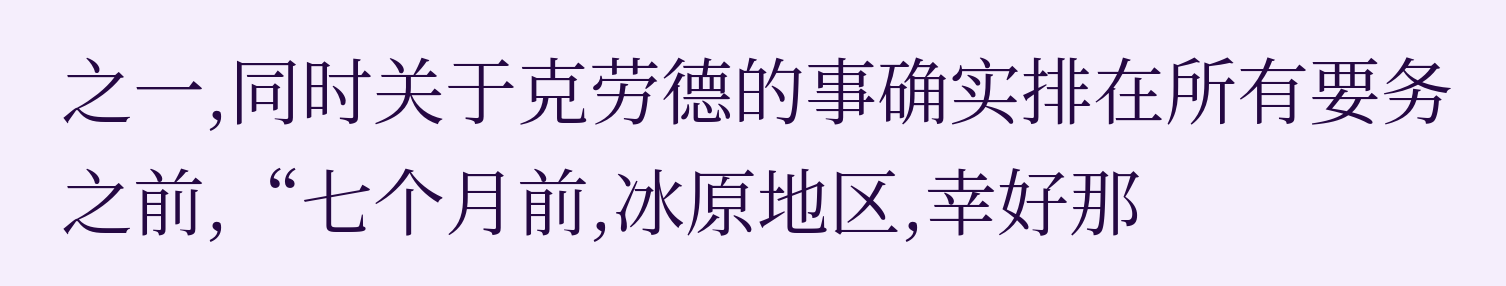之一,同时关于克劳德的事确实排在所有要务之前,“七个月前,冰原地区,幸好那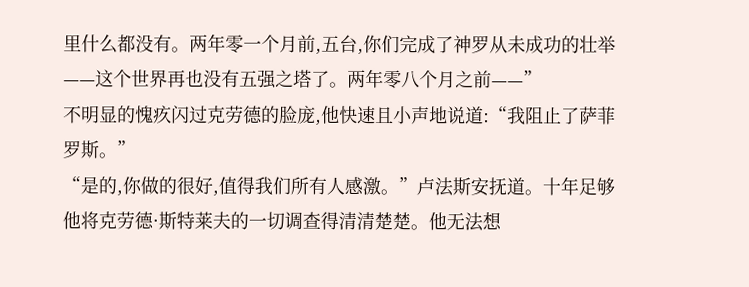里什么都没有。两年零一个月前,五台,你们完成了神罗从未成功的壮举——这个世界再也没有五强之塔了。两年零八个月之前——”
不明显的愧疚闪过克劳德的脸庞,他快速且小声地说道:“我阻止了萨菲罗斯。”
“是的,你做的很好,值得我们所有人感激。”卢法斯安抚道。十年足够他将克劳德·斯特莱夫的一切调查得清清楚楚。他无法想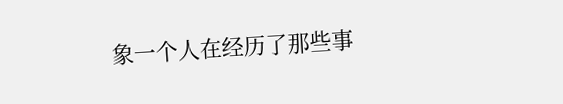象一个人在经历了那些事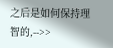之后是如何保持理智的,-->>